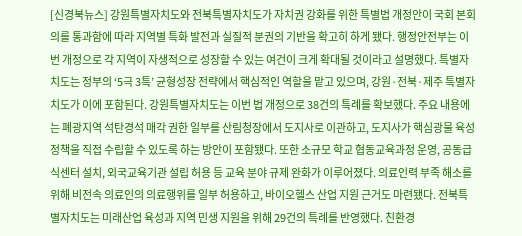[신경북뉴스] 강원특별자치도와 전북특별자치도가 자치권 강화를 위한 특별법 개정안이 국회 본회의를 통과함에 따라 지역별 특화 발전과 실질적 분권의 기반을 확고히 하게 됐다. 행정안전부는 이번 개정으로 각 지역이 자생적으로 성장할 수 있는 여건이 크게 확대될 것이라고 설명했다. 특별자치도는 정부의 ‘5극 3특’ 균형성장 전략에서 핵심적인 역할을 맡고 있으며, 강원·전북·제주 특별자치도가 이에 포함된다. 강원특별자치도는 이번 법 개정으로 38건의 특례를 확보했다. 주요 내용에는 폐광지역 석탄경석 매각 권한 일부를 산림청장에서 도지사로 이관하고, 도지사가 핵심광물 육성 정책을 직접 수립할 수 있도록 하는 방안이 포함됐다. 또한 소규모 학교 협동교육과정 운영, 공동급식센터 설치, 외국교육기관 설립 허용 등 교육 분야 규제 완화가 이루어졌다. 의료인력 부족 해소를 위해 비전속 의료인의 의료행위를 일부 허용하고, 바이오헬스 산업 지원 근거도 마련됐다. 전북특별자치도는 미래산업 육성과 지역 민생 지원을 위해 29건의 특례를 반영했다. 친환경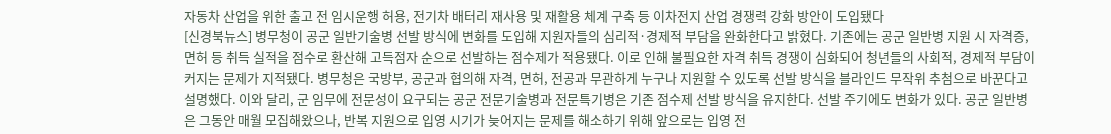자동차 산업을 위한 출고 전 임시운행 허용, 전기차 배터리 재사용 및 재활용 체계 구축 등 이차전지 산업 경쟁력 강화 방안이 도입됐다
[신경북뉴스] 병무청이 공군 일반기술병 선발 방식에 변화를 도입해 지원자들의 심리적·경제적 부담을 완화한다고 밝혔다. 기존에는 공군 일반병 지원 시 자격증, 면허 등 취득 실적을 점수로 환산해 고득점자 순으로 선발하는 점수제가 적용됐다. 이로 인해 불필요한 자격 취득 경쟁이 심화되어 청년들의 사회적, 경제적 부담이 커지는 문제가 지적됐다. 병무청은 국방부, 공군과 협의해 자격, 면허, 전공과 무관하게 누구나 지원할 수 있도록 선발 방식을 블라인드 무작위 추첨으로 바꾼다고 설명했다. 이와 달리, 군 임무에 전문성이 요구되는 공군 전문기술병과 전문특기병은 기존 점수제 선발 방식을 유지한다. 선발 주기에도 변화가 있다. 공군 일반병은 그동안 매월 모집해왔으나, 반복 지원으로 입영 시기가 늦어지는 문제를 해소하기 위해 앞으로는 입영 전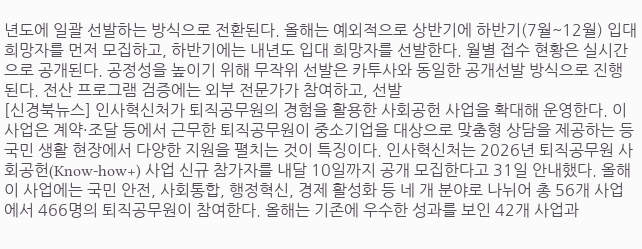년도에 일괄 선발하는 방식으로 전환된다. 올해는 예외적으로 상반기에 하반기(7월~12월) 입대 희망자를 먼저 모집하고, 하반기에는 내년도 입대 희망자를 선발한다. 월별 접수 현황은 실시간으로 공개된다. 공정성을 높이기 위해 무작위 선발은 카투사와 동일한 공개선발 방식으로 진행된다. 전산 프로그램 검증에는 외부 전문가가 참여하고, 선발
[신경북뉴스] 인사혁신처가 퇴직공무원의 경험을 활용한 사회공헌 사업을 확대해 운영한다. 이 사업은 계약·조달 등에서 근무한 퇴직공무원이 중소기업을 대상으로 맞춤형 상담을 제공하는 등 국민 생활 현장에서 다양한 지원을 펼치는 것이 특징이다. 인사혁신처는 2026년 퇴직공무원 사회공헌(Know-how+) 사업 신규 참가자를 내달 10일까지 공개 모집한다고 31일 안내했다. 올해 이 사업에는 국민 안전, 사회통합, 행정혁신, 경제 활성화 등 네 개 분야로 나뉘어 총 56개 사업에서 466명의 퇴직공무원이 참여한다. 올해는 기존에 우수한 성과를 보인 42개 사업과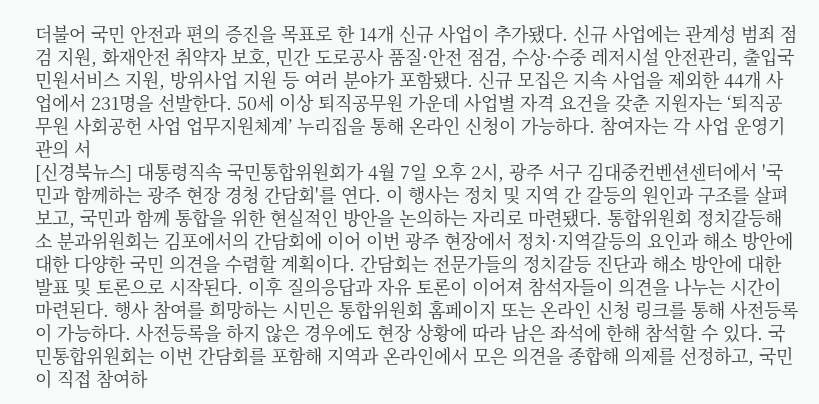더불어 국민 안전과 편의 증진을 목표로 한 14개 신규 사업이 추가됐다. 신규 사업에는 관계성 범죄 점검 지원, 화재안전 취약자 보호, 민간 도로공사 품질·안전 점검, 수상·수중 레저시설 안전관리, 출입국 민원서비스 지원, 방위사업 지원 등 여러 분야가 포함됐다. 신규 모집은 지속 사업을 제외한 44개 사업에서 231명을 선발한다. 50세 이상 퇴직공무원 가운데 사업별 자격 요건을 갖춘 지원자는 ‘퇴직공무원 사회공헌 사업 업무지원체계’ 누리집을 통해 온라인 신청이 가능하다. 참여자는 각 사업 운영기관의 서
[신경북뉴스] 대통령직속 국민통합위원회가 4월 7일 오후 2시, 광주 서구 김대중컨벤션센터에서 '국민과 함께하는 광주 현장 경청 간담회'를 연다. 이 행사는 정치 및 지역 간 갈등의 원인과 구조를 살펴보고, 국민과 함께 통합을 위한 현실적인 방안을 논의하는 자리로 마련됐다. 통합위원회 정치갈등해소 분과위원회는 김포에서의 간담회에 이어 이번 광주 현장에서 정치·지역갈등의 요인과 해소 방안에 대한 다양한 국민 의견을 수렴할 계획이다. 간담회는 전문가들의 정치갈등 진단과 해소 방안에 대한 발표 및 토론으로 시작된다. 이후 질의응답과 자유 토론이 이어져 참석자들이 의견을 나누는 시간이 마련된다. 행사 참여를 희망하는 시민은 통합위원회 홈페이지 또는 온라인 신청 링크를 통해 사전등록이 가능하다. 사전등록을 하지 않은 경우에도 현장 상황에 따라 남은 좌석에 한해 참석할 수 있다. 국민통합위원회는 이번 간담회를 포함해 지역과 온라인에서 모은 의견을 종합해 의제를 선정하고, 국민이 직접 참여하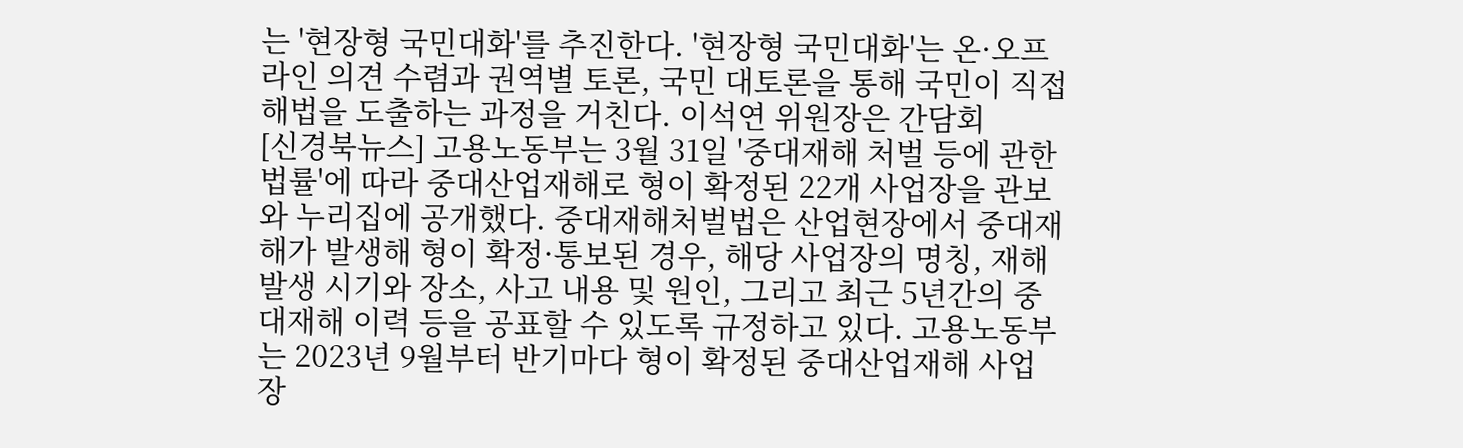는 '현장형 국민대화'를 추진한다. '현장형 국민대화'는 온·오프라인 의견 수렴과 권역별 토론, 국민 대토론을 통해 국민이 직접 해법을 도출하는 과정을 거친다. 이석연 위원장은 간담회
[신경북뉴스] 고용노동부는 3월 31일 '중대재해 처벌 등에 관한 법률'에 따라 중대산업재해로 형이 확정된 22개 사업장을 관보와 누리집에 공개했다. 중대재해처벌법은 산업현장에서 중대재해가 발생해 형이 확정·통보된 경우, 해당 사업장의 명칭, 재해 발생 시기와 장소, 사고 내용 및 원인, 그리고 최근 5년간의 중대재해 이력 등을 공표할 수 있도록 규정하고 있다. 고용노동부는 2023년 9월부터 반기마다 형이 확정된 중대산업재해 사업장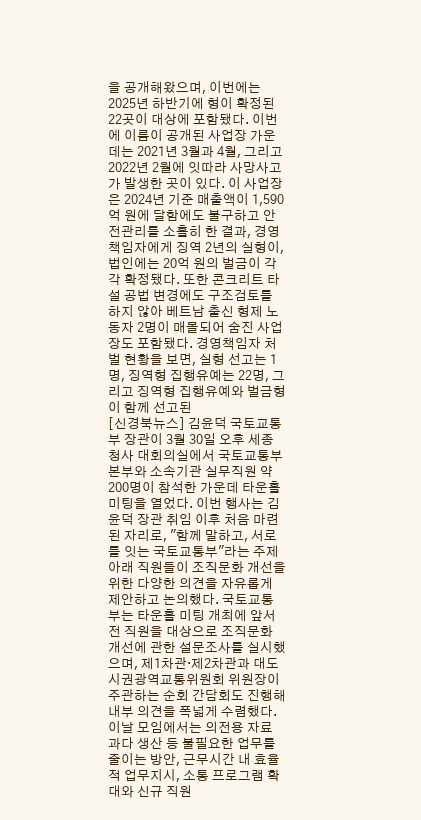을 공개해왔으며, 이번에는 2025년 하반기에 형이 확정된 22곳이 대상에 포함됐다. 이번에 이름이 공개된 사업장 가운데는 2021년 3월과 4월, 그리고 2022년 2월에 잇따라 사망사고가 발생한 곳이 있다. 이 사업장은 2024년 기준 매출액이 1,590억 원에 달함에도 불구하고 안전관리를 소홀히 한 결과, 경영책임자에게 징역 2년의 실형이, 법인에는 20억 원의 벌금이 각각 확정됐다. 또한 콘크리트 타설 공법 변경에도 구조검토를 하지 않아 베트남 출신 형제 노동자 2명이 매몰되어 숨진 사업장도 포함됐다. 경영책임자 처벌 현황을 보면, 실형 선고는 1명, 징역형 집행유예는 22명, 그리고 징역형 집행유예와 벌금형이 함께 선고된
[신경북뉴스] 김윤덕 국토교통부 장관이 3월 30일 오후 세종청사 대회의실에서 국토교통부 본부와 소속기관 실무직원 약 200명이 참석한 가운데 타운홀 미팅을 열었다. 이번 행사는 김윤덕 장관 취임 이후 처음 마련된 자리로, "함께 말하고, 서로를 잇는 국토교통부"라는 주제 아래 직원들이 조직문화 개선을 위한 다양한 의견을 자유롭게 제안하고 논의했다. 국토교통부는 타운홀 미팅 개최에 앞서 전 직원을 대상으로 조직문화 개선에 관한 설문조사를 실시했으며, 제1차관·제2차관과 대도시권광역교통위원회 위원장이 주관하는 순회 간담회도 진행해 내부 의견을 폭넓게 수렴했다. 이날 모임에서는 의전용 자료 과다 생산 등 불필요한 업무를 줄이는 방안, 근무시간 내 효율적 업무지시, 소통 프로그램 확대와 신규 직원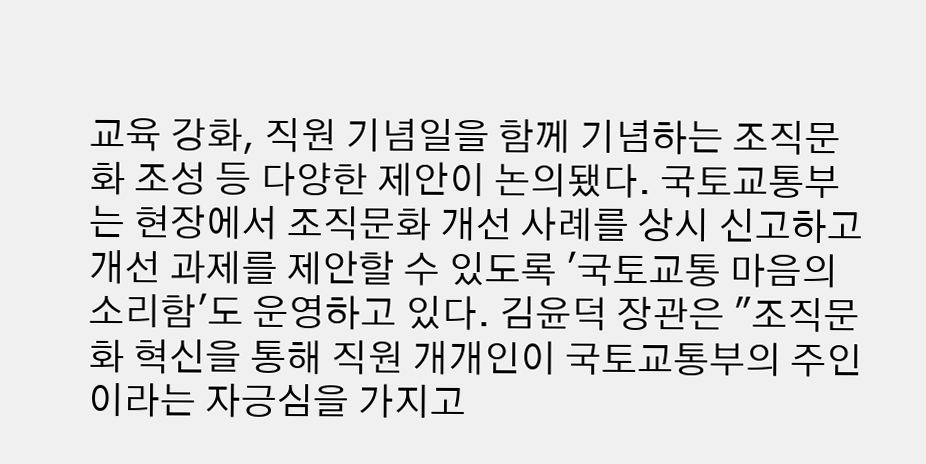교육 강화, 직원 기념일을 함께 기념하는 조직문화 조성 등 다양한 제안이 논의됐다. 국토교통부는 현장에서 조직문화 개선 사례를 상시 신고하고 개선 과제를 제안할 수 있도록 '국토교통 마음의 소리함'도 운영하고 있다. 김윤덕 장관은 "조직문화 혁신을 통해 직원 개개인이 국토교통부의 주인이라는 자긍심을 가지고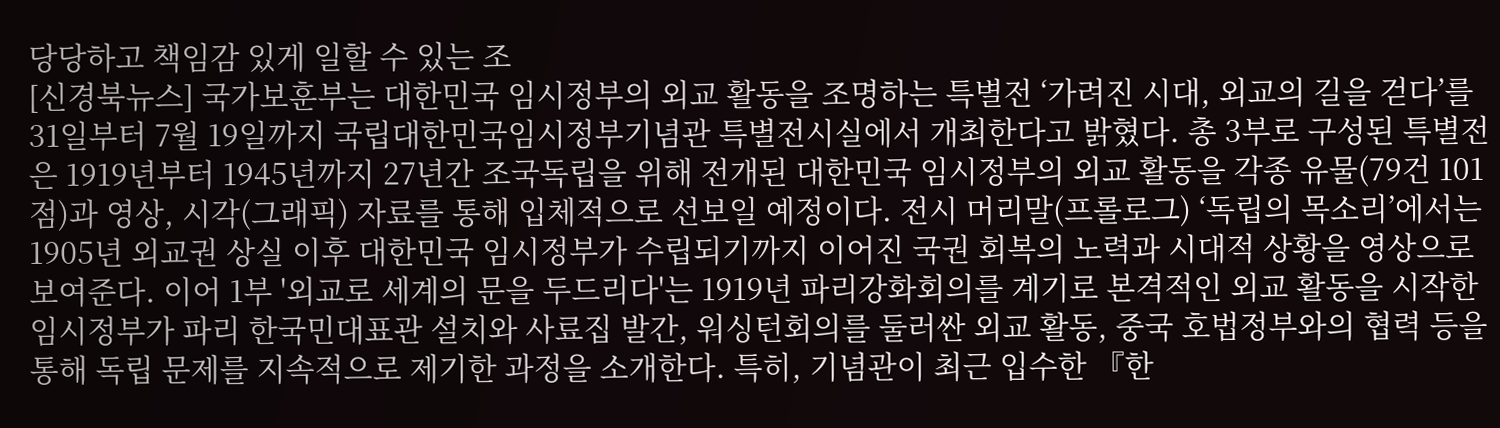당당하고 책임감 있게 일할 수 있는 조
[신경북뉴스] 국가보훈부는 대한민국 임시정부의 외교 활동을 조명하는 특별전 ‘가려진 시대, 외교의 길을 걷다’를 31일부터 7월 19일까지 국립대한민국임시정부기념관 특별전시실에서 개최한다고 밝혔다. 총 3부로 구성된 특별전은 1919년부터 1945년까지 27년간 조국독립을 위해 전개된 대한민국 임시정부의 외교 활동을 각종 유물(79건 101점)과 영상, 시각(그래픽) 자료를 통해 입체적으로 선보일 예정이다. 전시 머리말(프롤로그) ‘독립의 목소리’에서는 1905년 외교권 상실 이후 대한민국 임시정부가 수립되기까지 이어진 국권 회복의 노력과 시대적 상황을 영상으로 보여준다. 이어 1부 '외교로 세계의 문을 두드리다'는 1919년 파리강화회의를 계기로 본격적인 외교 활동을 시작한 임시정부가 파리 한국민대표관 설치와 사료집 발간, 워싱턴회의를 둘러싼 외교 활동, 중국 호법정부와의 협력 등을 통해 독립 문제를 지속적으로 제기한 과정을 소개한다. 특히, 기념관이 최근 입수한 『한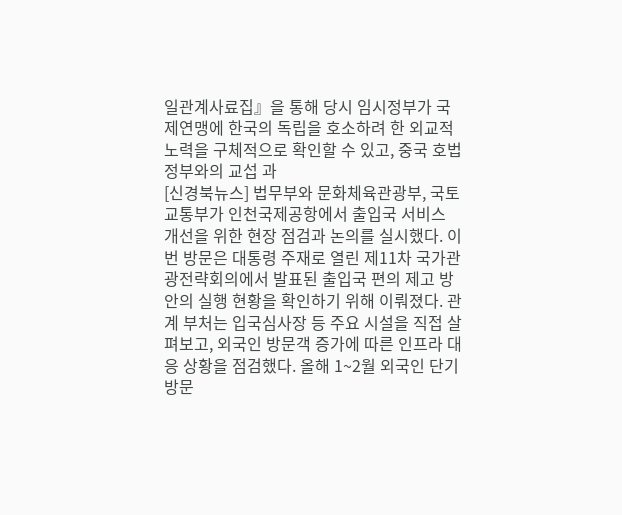일관계사료집』을 통해 당시 임시정부가 국제연맹에 한국의 독립을 호소하려 한 외교적 노력을 구체적으로 확인할 수 있고, 중국 호법정부와의 교섭 과
[신경북뉴스] 법무부와 문화체육관광부, 국토교통부가 인천국제공항에서 출입국 서비스 개선을 위한 현장 점검과 논의를 실시했다. 이번 방문은 대통령 주재로 열린 제11차 국가관광전략회의에서 발표된 출입국 편의 제고 방안의 실행 현황을 확인하기 위해 이뤄졌다. 관계 부처는 입국심사장 등 주요 시설을 직접 살펴보고, 외국인 방문객 증가에 따른 인프라 대응 상황을 점검했다. 올해 1~2월 외국인 단기 방문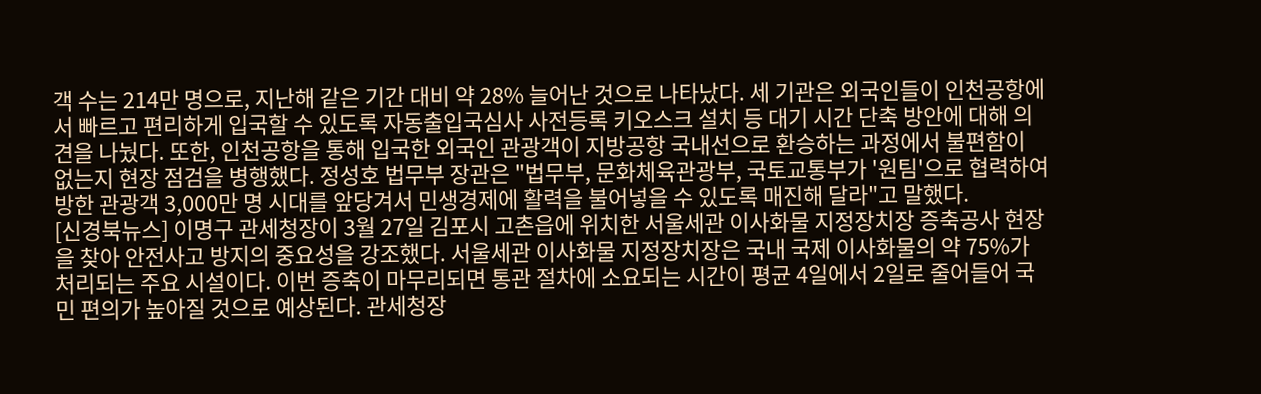객 수는 214만 명으로, 지난해 같은 기간 대비 약 28% 늘어난 것으로 나타났다. 세 기관은 외국인들이 인천공항에서 빠르고 편리하게 입국할 수 있도록 자동출입국심사 사전등록 키오스크 설치 등 대기 시간 단축 방안에 대해 의견을 나눴다. 또한, 인천공항을 통해 입국한 외국인 관광객이 지방공항 국내선으로 환승하는 과정에서 불편함이 없는지 현장 점검을 병행했다. 정성호 법무부 장관은 "법무부, 문화체육관광부, 국토교통부가 '원팀'으로 협력하여 방한 관광객 3,000만 명 시대를 앞당겨서 민생경제에 활력을 불어넣을 수 있도록 매진해 달라"고 말했다.
[신경북뉴스] 이명구 관세청장이 3월 27일 김포시 고촌읍에 위치한 서울세관 이사화물 지정장치장 증축공사 현장을 찾아 안전사고 방지의 중요성을 강조했다. 서울세관 이사화물 지정장치장은 국내 국제 이사화물의 약 75%가 처리되는 주요 시설이다. 이번 증축이 마무리되면 통관 절차에 소요되는 시간이 평균 4일에서 2일로 줄어들어 국민 편의가 높아질 것으로 예상된다. 관세청장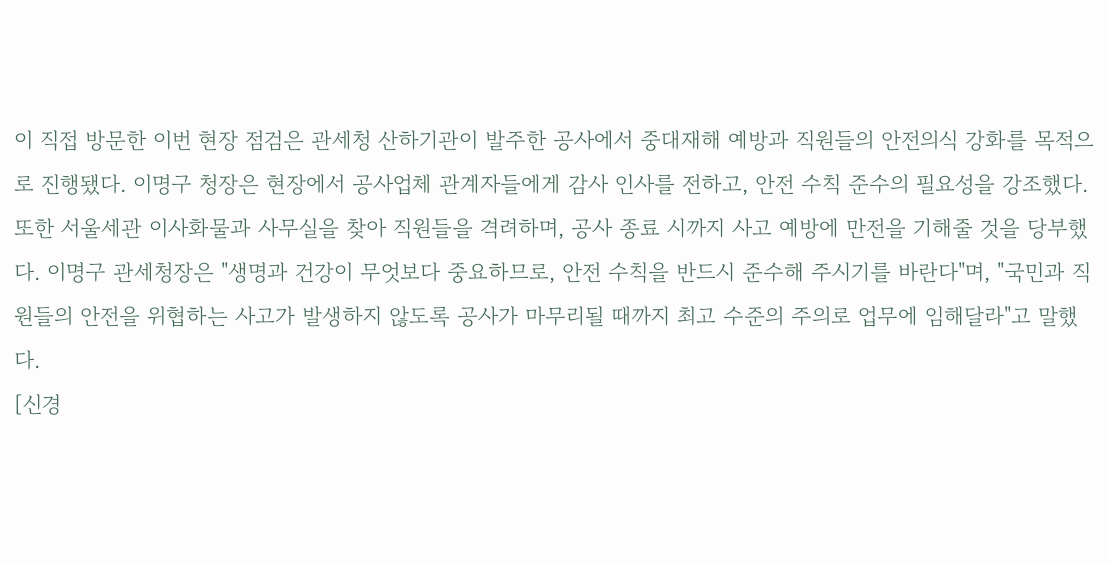이 직접 방문한 이번 현장 점검은 관세청 산하기관이 발주한 공사에서 중대재해 예방과 직원들의 안전의식 강화를 목적으로 진행됐다. 이명구 청장은 현장에서 공사업체 관계자들에게 감사 인사를 전하고, 안전 수칙 준수의 필요성을 강조했다. 또한 서울세관 이사화물과 사무실을 찾아 직원들을 격려하며, 공사 종료 시까지 사고 예방에 만전을 기해줄 것을 당부했다. 이명구 관세청장은 "생명과 건강이 무엇보다 중요하므로, 안전 수칙을 반드시 준수해 주시기를 바란다"며, "국민과 직원들의 안전을 위협하는 사고가 발생하지 않도록 공사가 마무리될 때까지 최고 수준의 주의로 업무에 임해달라"고 말했다.
[신경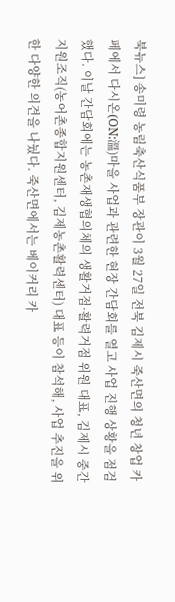북뉴스] 송미령 농림축산식품부 장관이 3월 27일 전북 김제시 죽산면의 청년 창업 카페에서 다시온(ON:溫)마을 사업과 관련한 현장 간담회를 열고 사업 진행 상황을 점검했다. 이날 간담회에는 농촌재생협의체의 생활거점·활력거점 위원 대표, 김제시 중간지원조직(농어촌종합지원센터, 김제농촌활력센터) 대표 등이 참석해, 사업 추진을 위한 다양한 의견을 나눴다. 죽산면에서는 베이커리 카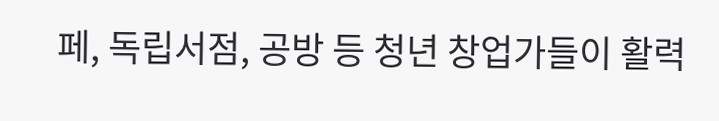페, 독립서점, 공방 등 청년 창업가들이 활력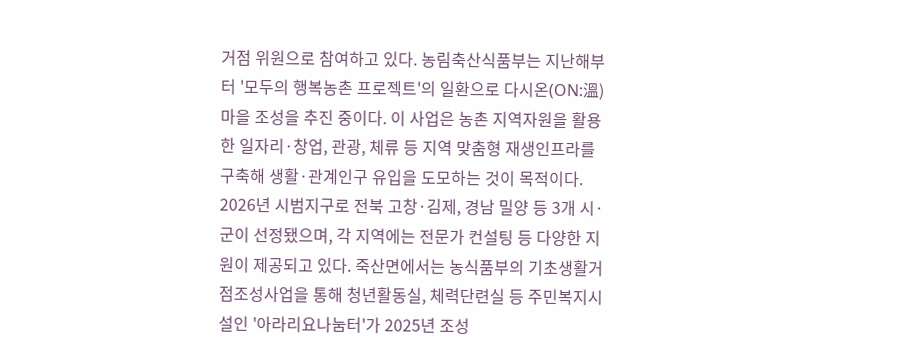거점 위원으로 참여하고 있다. 농림축산식품부는 지난해부터 '모두의 행복농촌 프로젝트'의 일환으로 다시온(ON:溫)마을 조성을 추진 중이다. 이 사업은 농촌 지역자원을 활용한 일자리·창업, 관광, 체류 등 지역 맞춤형 재생인프라를 구축해 생활·관계인구 유입을 도모하는 것이 목적이다. 2026년 시범지구로 전북 고창·김제, 경남 밀양 등 3개 시·군이 선정됐으며, 각 지역에는 전문가 컨설팅 등 다양한 지원이 제공되고 있다. 죽산면에서는 농식품부의 기초생활거점조성사업을 통해 청년활동실, 체력단련실 등 주민복지시설인 '아라리요나눔터'가 2025년 조성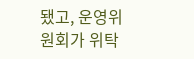됐고, 운영위원회가 위탁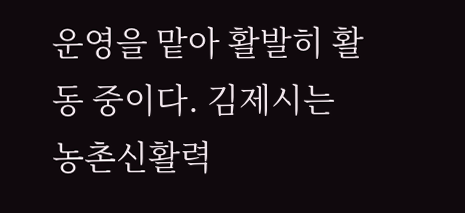운영을 맡아 활발히 활동 중이다. 김제시는 농촌신활력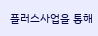플러스사업을 통해